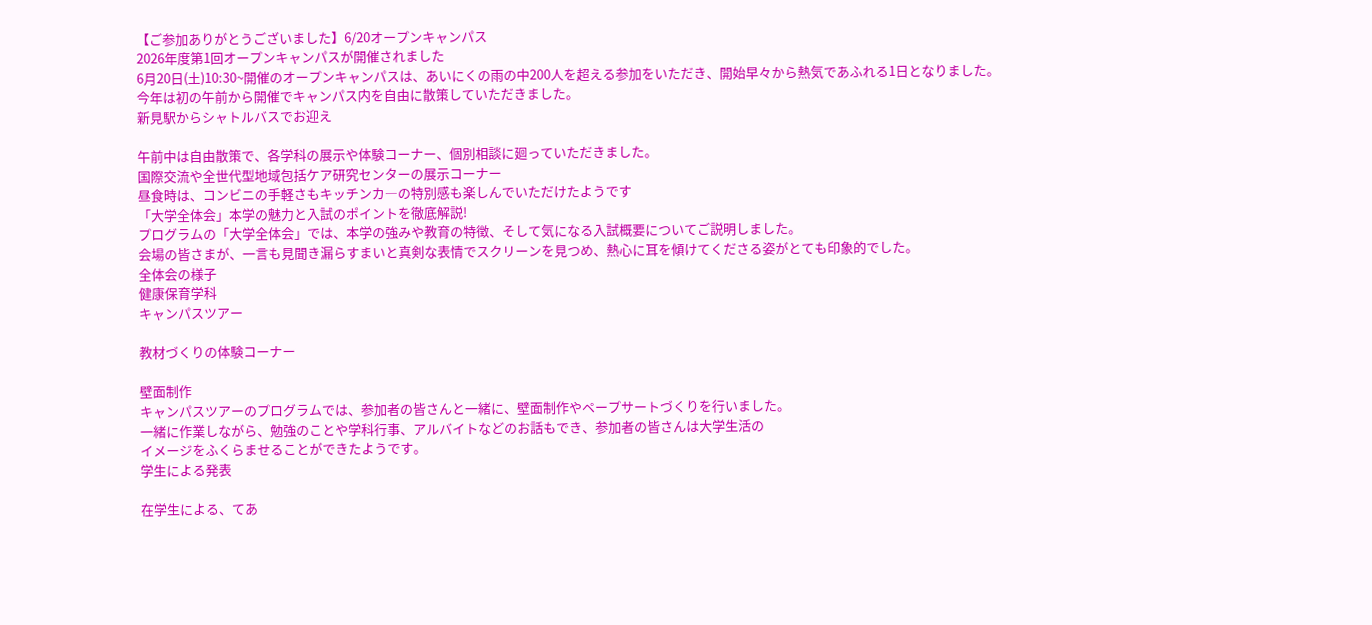【ご参加ありがとうございました】6/20オープンキャンパス
2026年度第1回オープンキャンパスが開催されました
6月20日(土)10:30~開催のオープンキャンパスは、あいにくの雨の中200人を超える参加をいただき、開始早々から熱気であふれる1日となりました。
今年は初の午前から開催でキャンパス内を自由に散策していただきました。
新見駅からシャトルバスでお迎え

午前中は自由散策で、各学科の展示や体験コーナー、個別相談に廻っていただきました。
国際交流や全世代型地域包括ケア研究センターの展示コーナー
昼食時は、コンビニの手軽さもキッチンカ―の特別感も楽しんでいただけたようです
「大学全体会」本学の魅力と入試のポイントを徹底解説!
プログラムの「大学全体会」では、本学の強みや教育の特徴、そして気になる入試概要についてご説明しました。
会場の皆さまが、一言も見聞き漏らすまいと真剣な表情でスクリーンを見つめ、熱心に耳を傾けてくださる姿がとても印象的でした。
全体会の様子
健康保育学科
キャンパスツアー

教材づくりの体験コーナー

壁面制作
キャンパスツアーのプログラムでは、参加者の皆さんと一緒に、壁面制作やペープサートづくりを行いました。
一緒に作業しながら、勉強のことや学科行事、アルバイトなどのお話もでき、参加者の皆さんは大学生活の
イメージをふくらませることができたようです。
学生による発表

在学生による、てあ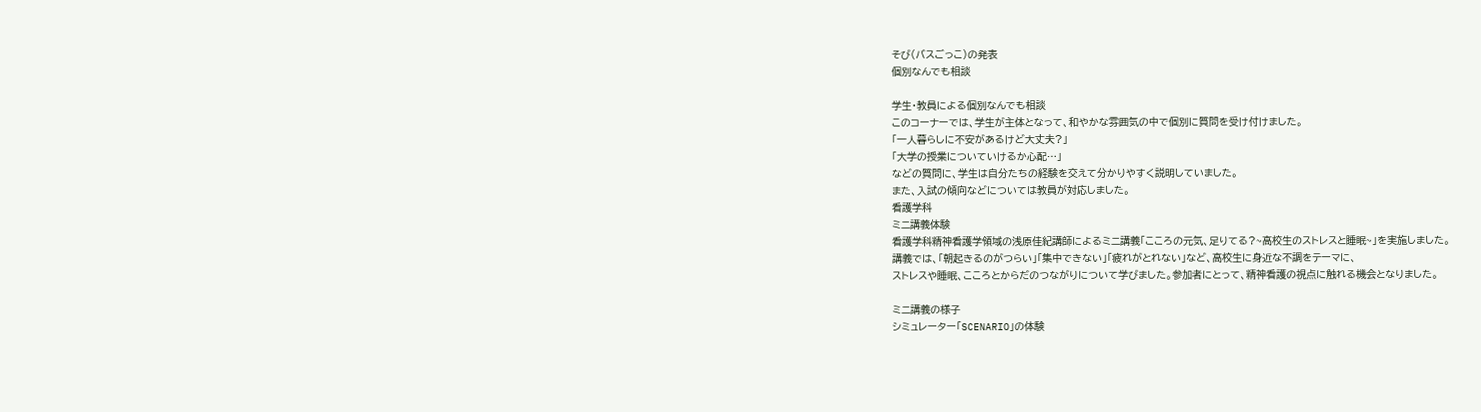そび(バスごっこ)の発表
個別なんでも相談

学生・教員による個別なんでも相談
このコーナーでは、学生が主体となって、和やかな雰囲気の中で個別に質問を受け付けました。
「一人暮らしに不安があるけど大丈夫?」
「大学の授業についていけるか心配…」
などの質問に、学生は自分たちの経験を交えて分かりやすく説明していました。
また、入試の傾向などについては教員が対応しました。
看護学科
ミニ講義体験
看護学科精神看護学領域の浅原佳紀講師によるミニ講義「こころの元気、足りてる?~高校生のストレスと睡眠~」を実施しました。
講義では、「朝起きるのがつらい」「集中できない」「疲れがとれない」など、高校生に身近な不調をテーマに、
ストレスや睡眠、こころとからだのつながりについて学びました。参加者にとって、精神看護の視点に触れる機会となりました。

ミニ講義の様子
シミュレーター「SCENARIO」の体験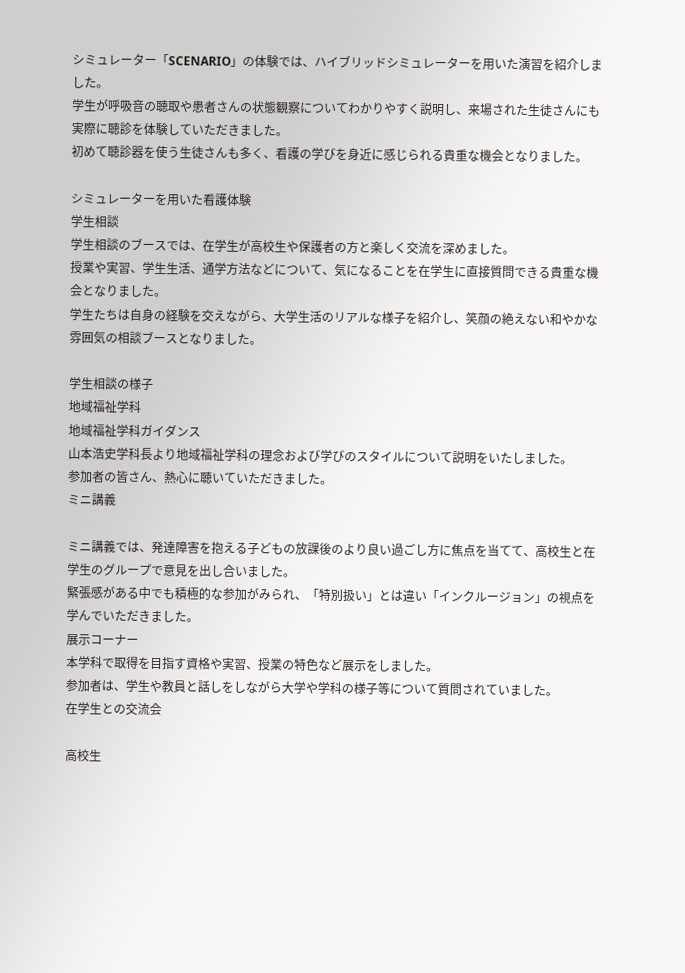シミュレーター「SCENARIO」の体験では、ハイブリッドシミュレーターを用いた演習を紹介しました。
学生が呼吸音の聴取や患者さんの状態観察についてわかりやすく説明し、来場された生徒さんにも実際に聴診を体験していただきました。
初めて聴診器を使う生徒さんも多く、看護の学びを身近に感じられる貴重な機会となりました。

シミュレーターを用いた看護体験
学生相談
学生相談のブースでは、在学生が高校生や保護者の方と楽しく交流を深めました。
授業や実習、学生生活、通学方法などについて、気になることを在学生に直接質問できる貴重な機会となりました。
学生たちは自身の経験を交えながら、大学生活のリアルな様子を紹介し、笑顔の絶えない和やかな雰囲気の相談ブースとなりました。

学生相談の様子
地域福祉学科
地域福祉学科ガイダンス
山本浩史学科長より地域福祉学科の理念および学びのスタイルについて説明をいたしました。
参加者の皆さん、熱心に聴いていただきました。
ミニ講義

ミニ講義では、発達障害を抱える子どもの放課後のより良い過ごし方に焦点を当てて、高校生と在学生のグループで意見を出し合いました。
緊張感がある中でも積極的な参加がみられ、「特別扱い」とは違い「インクルージョン」の視点を学んでいただきました。
展示コーナー
本学科で取得を目指す資格や実習、授業の特色など展示をしました。
参加者は、学生や教員と話しをしながら大学や学科の様子等について質問されていました。
在学生との交流会

高校生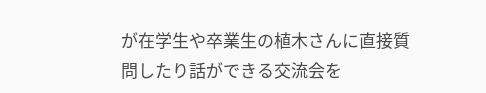が在学生や卒業生の植木さんに直接質問したり話ができる交流会を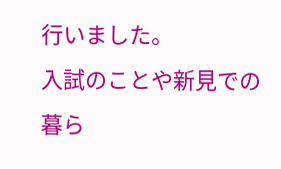行いました。
入試のことや新見での暮ら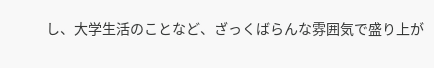し、大学生活のことなど、ざっくばらんな雰囲気で盛り上が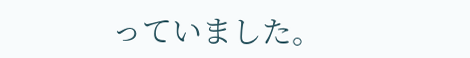っていました。